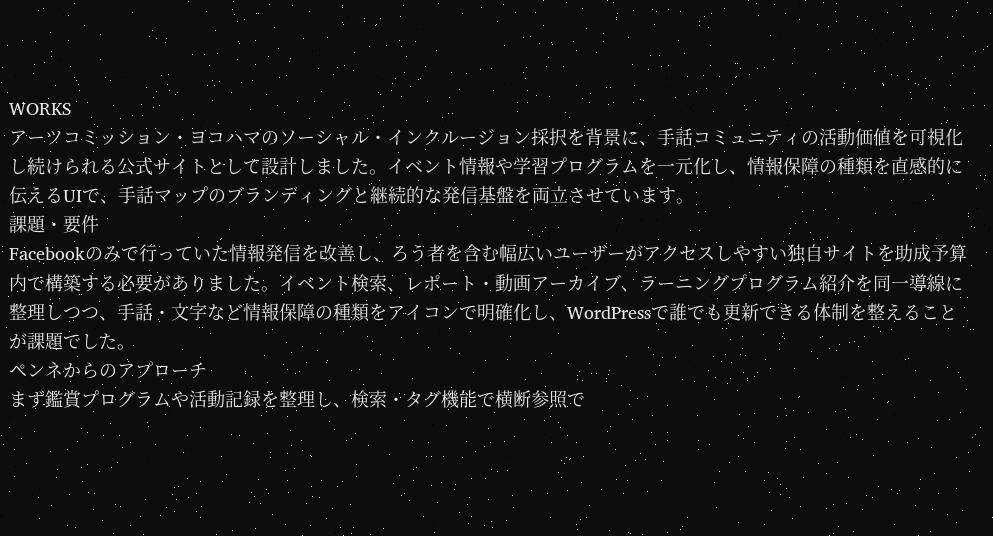WORKS
アーツコミッション・ヨコハマのソーシャル・インクルージョン採択を背景に、手話コミュニティの活動価値を可視化し続けられる公式サイトとして設計しました。イベント情報や学習プログラムを一元化し、情報保障の種類を直感的に伝えるUIで、手話マップのブランディングと継続的な発信基盤を両立させています。
課題・要件
Facebookのみで行っていた情報発信を改善し、ろう者を含む幅広いユーザーがアクセスしやすい独自サイトを助成予算内で構築する必要がありました。イベント検索、レポート・動画アーカイブ、ラーニングプログラム紹介を同一導線に整理しつつ、手話・文字など情報保障の種類をアイコンで明確化し、WordPressで誰でも更新できる体制を整えることが課題でした。
ペンネからのアプローチ
まず鑑賞プログラムや活動記録を整理し、検索・タグ機能で横断参照で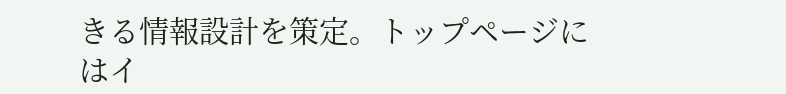きる情報設計を策定。トップページにはイ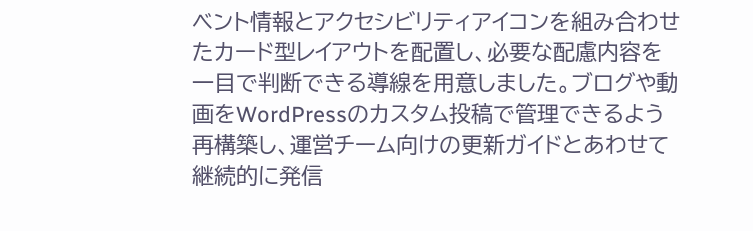ベント情報とアクセシビリティアイコンを組み合わせたカード型レイアウトを配置し、必要な配慮内容を一目で判断できる導線を用意しました。ブログや動画をWordPressのカスタム投稿で管理できるよう再構築し、運営チーム向けの更新ガイドとあわせて継続的に発信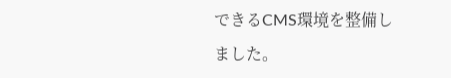できるCMS環境を整備しました。